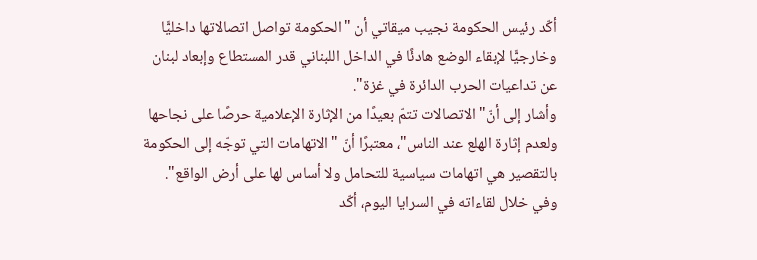أكّد رئيس الحكومة نجيب ميقاتي أن "الحكومة تواصل اتصالاتها داخليًّا وخارجيًّا لإبقاء الوضع هادئًا في الداخل اللبناني قدر المستطاع وإبعاد لبنان عن تداعيات الحرب الدائرة في غزة".
وأشار إلى أنّ" الاتصالات تتمّ بعيدًا من الإثارة الإعلامية حرصًا على نجاحها ولعدم إثارة الهلع عند الناس"، معتبرًا أنّ "الاتهامات التي توجّه إلى الحكومة بالتقصير هي اتهامات سياسية للتحامل ولا أساس لها على أرض الواقع".
وفي خلال لقاءاته في السرايا اليوم، أكّد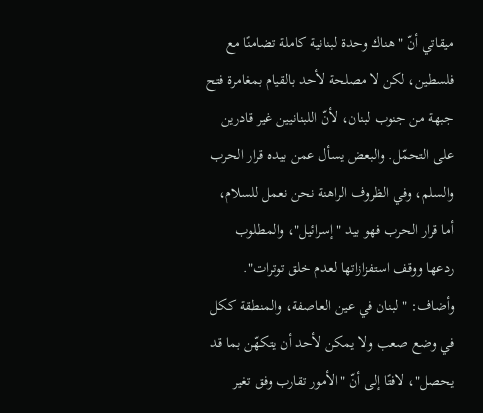ميقاتي أنّ "هناك وحدة لبنانية كاملة تضامنًا مع فلسطين، لكن لا مصلحة لأحد بالقيام بمغامرة فتح جبهة من جنوب لبنان، لأنّ اللبنانيين غير قادرين على التحمّل. والبعض يسأل عمن بيده قرار الحرب والسلم، وفي الظروف الراهنة نحن نعمل للسلام، أما قرار الحرب فهو بيد "إسرائيل"، والمطلوب ردعها ووقف استفزازاتها لعدم خلق توترات".
وأضاف: "لبنان في عين العاصفة، والمنطقة ككل في وضع صعب ولا يمكن لأحد أن يتكهّن بما قد يحصل"، لافتًا إلى أنّ "الأمور تقارب وفق تغير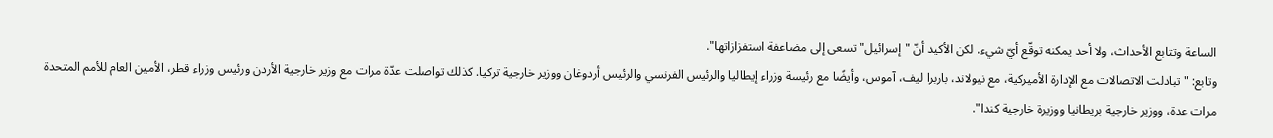الساعة وتتابع الأحداث، ولا أحد يمكنه توقّع أيّ شيء. لكن الأكيد أنّ "إسرائيل" تسعى إلى مضاعفة استفزازاتها".
وتابع: "تبادلت الاتصالات مع الإدارة الأميركية، مع نيولاند، باربرا ليف، آموس، وأيضًا مع رئيسة وزراء إيطاليا والرئيس الفرنسي والرئيس أردوغان ووزير خارجية تركيا. كذلك تواصلت عدّة مرات مع وزير خارجية الأردن ورئيس وزراء قطر، الأمين العام للأمم المتحدة مرات عدة، ووزير خارجية بريطانيا ووزيرة خارجية كندا".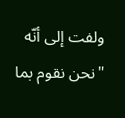ولفت إلى أنّه "نحن نقوم بما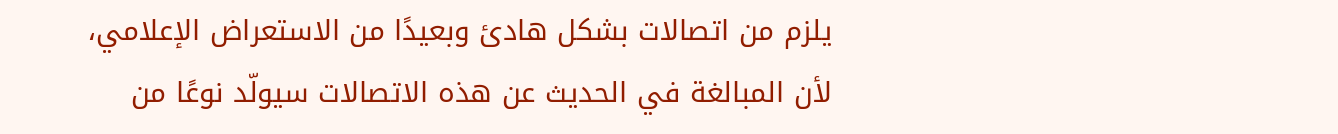يلزم من اتصالات بشكل هادئ وبعيدًا من الاستعراض الإعلامي، لأن المبالغة في الحديث عن هذه الاتصالات سيولّد نوعًا من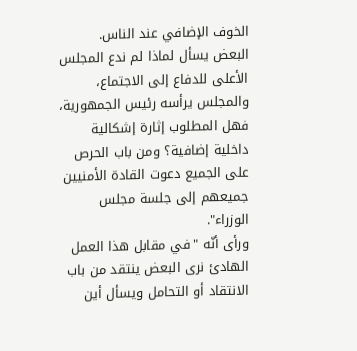الخوف الإضافي عند الناس. البعض يسأل لماذا لم ندع المجلس الأعلى للدفاع إلى الاجتماع، والمجلس يرأسه رئيس الجمهورية، فهل المطلوب إثارة إشكالية داخلية إضافية؟ ومن باب الحرص على الجميع دعوت القادة الأمنيين جميعهم إلى جلسة مجلس الوزراء".
ورأى أنّه "في مقابل هذا العمل الهادئ نرى البعض ينتقد من باب الانتقاد أو التحامل ويسأل أين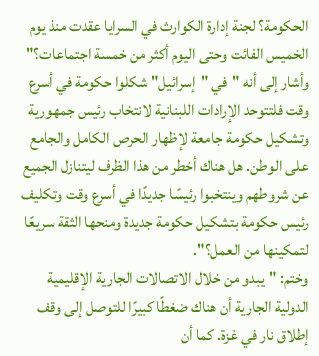الحكومة؟ لجنة إدارة الكوارث في السرايا عقدت منذ يوم الخميس الفائت وحتى اليوم أكثر من خمسة اجتماعات؟"
وأشار إلى أنه "في "إسرائيل" شكلوا حكومة في أسرع وقت فلتتوحد الإرادات اللبنانية لانتخاب رئيس جمهورية وتشكيل حكومة جامعة لإظهار الحرص الكامل والجامع على الوطن. هل هناك أخطر من هذا الظرف ليتنازل الجميع عن شروطهم وينتخبوا رئيسًا جديدًا في أسرع وقت وتكليف رئيس حكومة بتشكيل حكومة جديدة ومنحها الثقة سريعًا لتمكينها من العمل؟".
وختم: "يبدو من خلال الاتصالات الجارية الإقليمية الدولية الجارية أن هناك ضغطًا كبيرًا للتوصل إلى وقف إطلاق نار في غزة. كما أن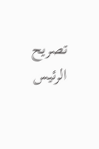تصريح الرئيس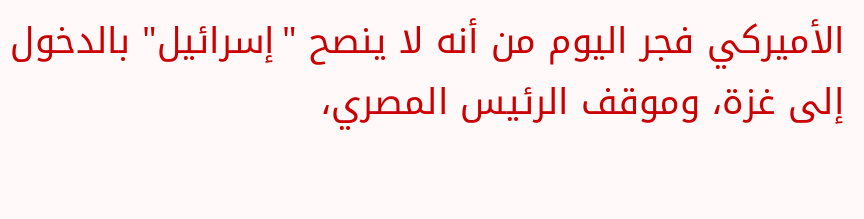الأميركي فجر اليوم من أنه لا ينصح "إسرائيل" بالدخول إلى غزة، وموقف الرئيس المصري،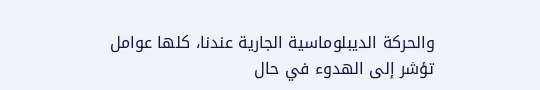والحركة الديبلوماسية الجارية عندنا، كلها عوامل تؤشر إلى الهدوء في حال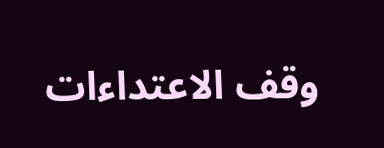وقف الاعتداءات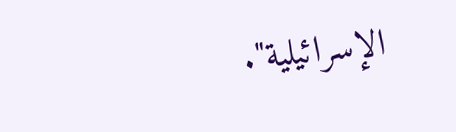الإسرائيلية".